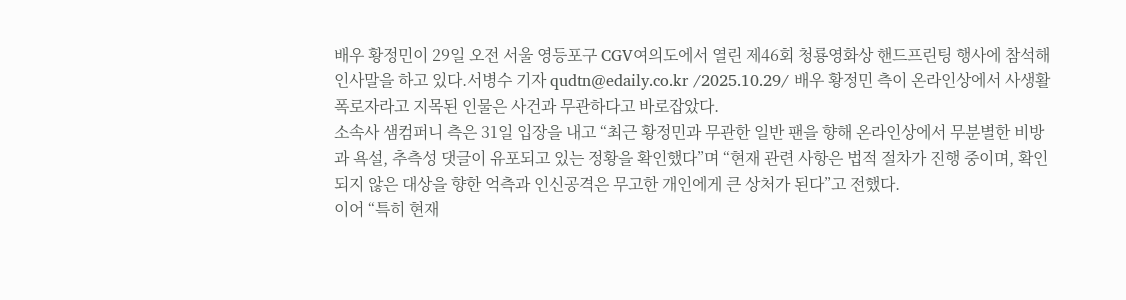배우 황정민이 29일 오전 서울 영등포구 CGV여의도에서 열린 제46회 청룡영화상 핸드프린팅 행사에 참석해 인사말을 하고 있다.서병수 기자 qudtn@edaily.co.kr /2025.10.29/ 배우 황정민 측이 온라인상에서 사생활 폭로자라고 지목된 인물은 사건과 무관하다고 바로잡았다.
소속사 샘컴퍼니 측은 31일 입장을 내고 “최근 황정민과 무관한 일반 팬을 향해 온라인상에서 무분별한 비방과 욕설, 추측성 댓글이 유포되고 있는 정황을 확인했다”며 “현재 관련 사항은 법적 절차가 진행 중이며, 확인되지 않은 대상을 향한 억측과 인신공격은 무고한 개인에게 큰 상처가 된다”고 전했다.
이어 “특히 현재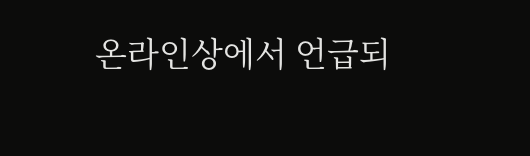온라인상에서 언급되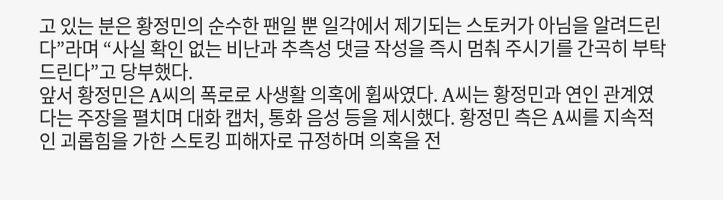고 있는 분은 황정민의 순수한 팬일 뿐 일각에서 제기되는 스토커가 아님을 알려드린다”라며 “사실 확인 없는 비난과 추측성 댓글 작성을 즉시 멈춰 주시기를 간곡히 부탁드린다”고 당부했다.
앞서 황정민은 A씨의 폭로로 사생활 의혹에 휩싸였다. A씨는 황정민과 연인 관계였다는 주장을 펼치며 대화 캡처, 통화 음성 등을 제시했다. 황정민 측은 A씨를 지속적인 괴롭힘을 가한 스토킹 피해자로 규정하며 의혹을 전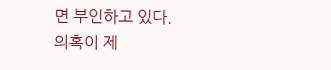면 부인하고 있다.
의혹이 제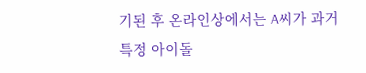기된 후 온라인상에서는 A씨가 과거 특정 아이돌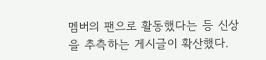멤버의 팬으로 활동했다는 등 신상을 추측하는 게시글이 확산했다.